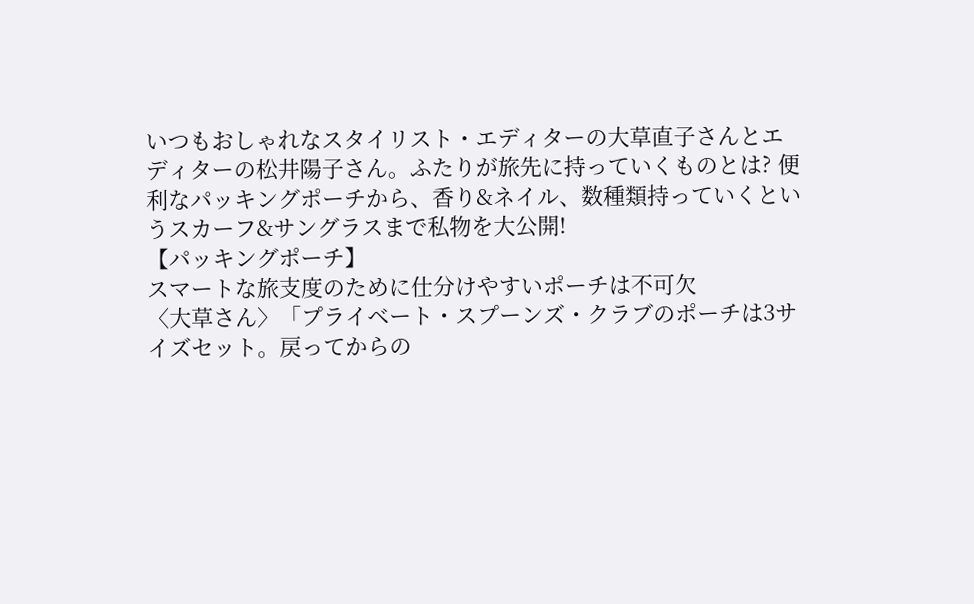いつもおしゃれなスタイリスト・エディターの大草直子さんとエディターの松井陽子さん。ふたりが旅先に持っていくものとは? 便利なパッキングポーチから、香り&ネイル、数種類持っていくというスカーフ&サングラスまで私物を大公開!
【パッキングポーチ】
スマートな旅支度のために仕分けやすいポーチは不可欠
〈大草さん〉「プライベート・スプーンズ・クラブのポーチは3サイズセット。戻ってからの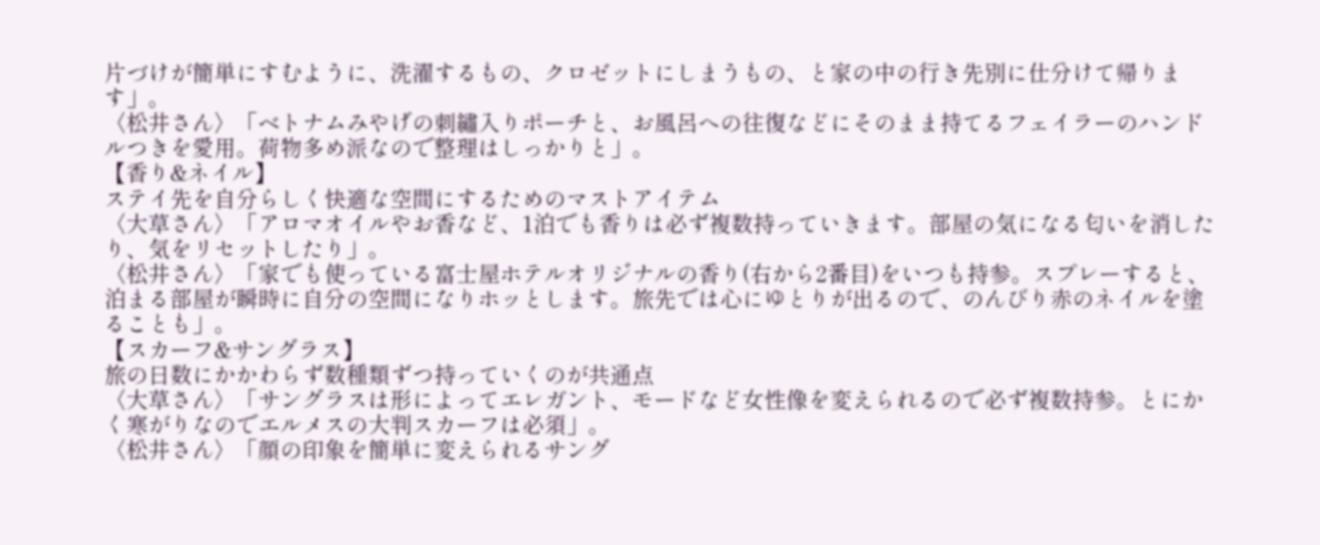片づけが簡単にすむように、洗濯するもの、クロゼットにしまうもの、と家の中の行き先別に仕分けて帰ります」。
〈松井さん〉「ベトナムみやげの刺繡入りポーチと、お風呂への往復などにそのまま持てるフェイラーのハンドルつきを愛用。荷物多め派なので整理はしっかりと」。
【香り&ネイル】
ステイ先を自分らしく快適な空間にするためのマストアイテム
〈大草さん〉「アロマオイルやお香など、1泊でも香りは必ず複数持っていきます。部屋の気になる匂いを消したり、気をリセットしたり」。
〈松井さん〉「家でも使っている富士屋ホテルオリジナルの香り(右から2番目)をいつも持参。スプレーすると、泊まる部屋が瞬時に自分の空間になりホッとします。旅先では心にゆとりが出るので、のんびり赤のネイルを塗ることも」。
【スカーフ&サングラス】
旅の日数にかかわらず数種類ずつ持っていくのが共通点
〈大草さん〉「サングラスは形によってエレガント、モードなど女性像を変えられるので必ず複数持参。とにかく寒がりなのでエルメスの大判スカーフは必須」。
〈松井さん〉「顔の印象を簡単に変えられるサング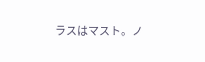ラスはマスト。ノ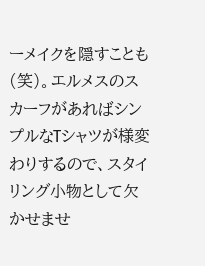ーメイクを隠すことも(笑)。エルメスのスカーフがあればシンプルなTシャツが様変わりするので、スタイリング小物として欠かせませ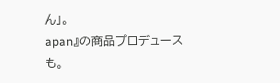ん」。
apan』の商品プロデュースも。